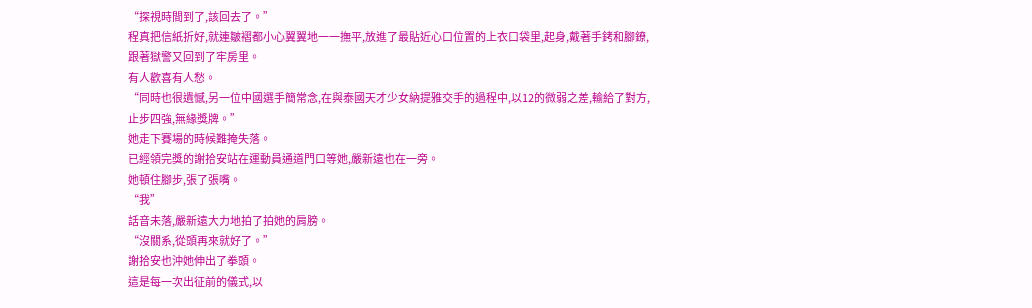“探視時間到了,該回去了。”
程真把信紙折好,就連皺褶都小心翼翼地一一撫平,放進了最貼近心口位置的上衣口袋里,起身,戴著手銬和腳鐐,跟著獄警又回到了牢房里。
有人歡喜有人愁。
“同時也很遺憾,另一位中國選手簡常念,在與泰國天才少女納提雅交手的過程中,以12的微弱之差,輸給了對方,止步四強,無緣獎牌。”
她走下賽場的時候難掩失落。
已經領完獎的謝拾安站在運動員通道門口等她,嚴新遠也在一旁。
她頓住腳步,張了張嘴。
“我”
話音未落,嚴新遠大力地拍了拍她的肩膀。
“沒關系,從頭再來就好了。”
謝拾安也沖她伸出了拳頭。
這是每一次出征前的儀式,以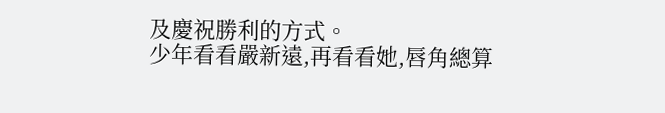及慶祝勝利的方式。
少年看看嚴新遠,再看看她,唇角總算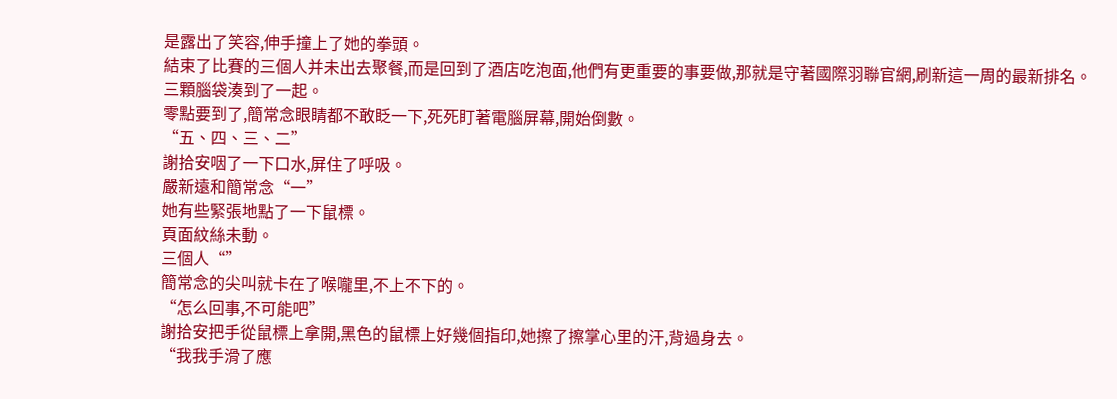是露出了笑容,伸手撞上了她的拳頭。
結束了比賽的三個人并未出去聚餐,而是回到了酒店吃泡面,他們有更重要的事要做,那就是守著國際羽聯官網,刷新這一周的最新排名。
三顆腦袋湊到了一起。
零點要到了,簡常念眼睛都不敢眨一下,死死盯著電腦屏幕,開始倒數。
“五、四、三、二”
謝拾安咽了一下口水,屏住了呼吸。
嚴新遠和簡常念“一”
她有些緊張地點了一下鼠標。
頁面紋絲未動。
三個人“”
簡常念的尖叫就卡在了喉嚨里,不上不下的。
“怎么回事,不可能吧”
謝拾安把手從鼠標上拿開,黑色的鼠標上好幾個指印,她擦了擦掌心里的汗,背過身去。
“我我手滑了應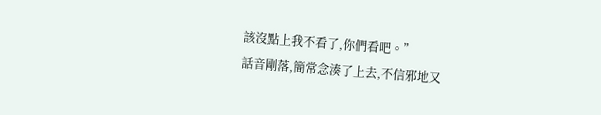該沒點上我不看了,你們看吧。”
話音剛落,簡常念湊了上去,不信邪地又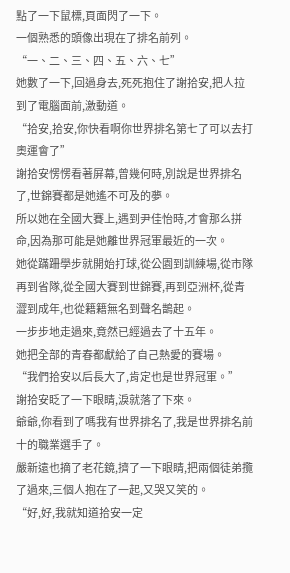點了一下鼠標,頁面閃了一下。
一個熟悉的頭像出現在了排名前列。
“一、二、三、四、五、六、七”
她數了一下,回過身去,死死抱住了謝拾安,把人拉到了電腦面前,激動道。
“拾安,拾安,你快看啊你世界排名第七了可以去打奧運會了”
謝拾安愣愣看著屏幕,曾幾何時,別說是世界排名了,世錦賽都是她遙不可及的夢。
所以她在全國大賽上,遇到尹佳怡時,才會那么拼命,因為那可能是她離世界冠軍最近的一次。
她從蹣跚學步就開始打球,從公園到訓練場,從市隊再到省隊,從全國大賽到世錦賽,再到亞洲杯,從青澀到成年,也從籍籍無名到聲名鵲起。
一步步地走過來,竟然已經過去了十五年。
她把全部的青春都獻給了自己熱愛的賽場。
“我們拾安以后長大了,肯定也是世界冠軍。”
謝拾安眨了一下眼睛,淚就落了下來。
爺爺,你看到了嗎我有世界排名了,我是世界排名前十的職業選手了。
嚴新遠也摘了老花鏡,擠了一下眼睛,把兩個徒弟攬了過來,三個人抱在了一起,又哭又笑的。
“好,好,我就知道拾安一定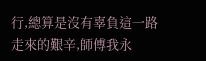行,總算是沒有辜負這一路走來的艱辛,師傅我永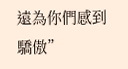遠為你們感到驕傲”